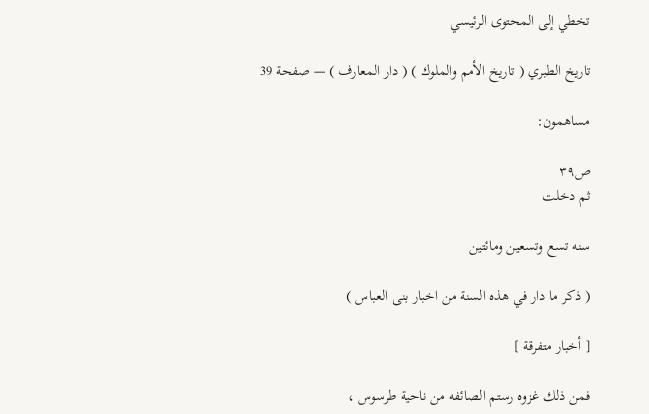تخطي إلى المحتوى الرئيسي

تاريخ الطبري ( تاريخ الأمم والملوك ) ( دار المعارف ) — صفحة 39

مساهمون:

ص٣٩
ثم دخلت

سنه تسع وتسعين ومائتين

( ذكر ما دار في هذه السنة من اخبار بنى العباس )

[ أخبار متفرقة ]

فمن ذلك غزوه رستم الصائفه من ناحية طرسوس ،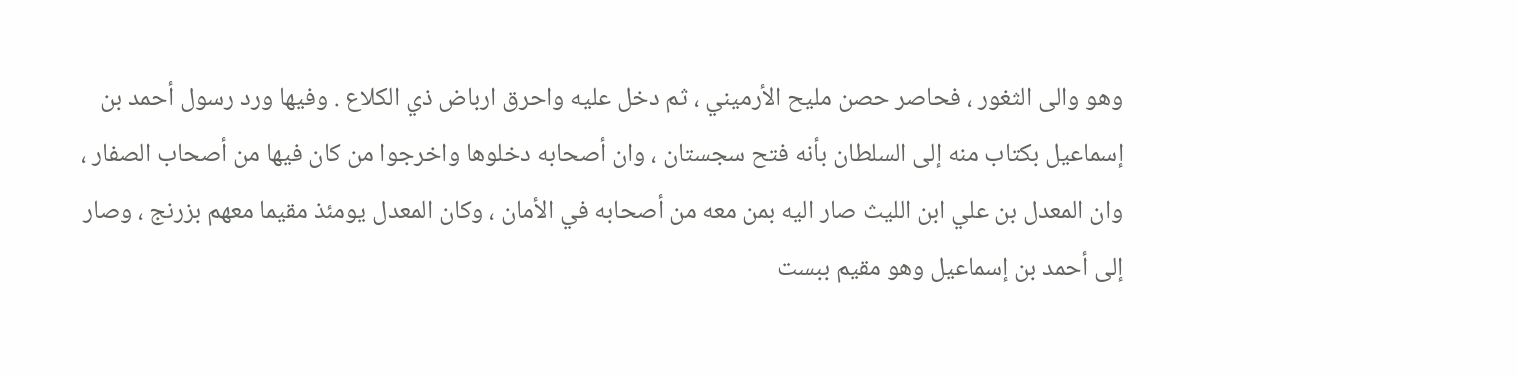وهو والى الثغور ، فحاصر حصن مليح الأرميني ، ثم دخل عليه واحرق ارباض ذي الكلاع . وفيها ورد رسول أحمد بن إسماعيل بكتاب منه إلى السلطان بأنه فتح سجستان ، وان أصحابه دخلوها واخرجوا من كان فيها من أصحاب الصفار ، وان المعدل بن علي ابن الليث صار اليه بمن معه من أصحابه في الأمان ، وكان المعدل يومئذ مقيما معهم بزرنج ، وصار إلى أحمد بن إسماعيل وهو مقيم ببست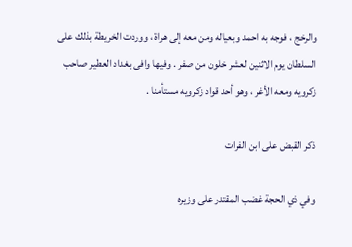والرخج ، فوجه به احمد وبعياله ومن معه إلى هراة ، ووردت الخريطة بذلك على السلطان يوم الاثنين لعشر خلون من صفر . وفيها وافى بغداد العطير صاحب زكرويه ومعه الأغر ، وهو أحد قواد زكرويه مستأمنا .

ذكر القبض على ابن الفرات

وفي ذي الحجة غضب المقتدر على وزيره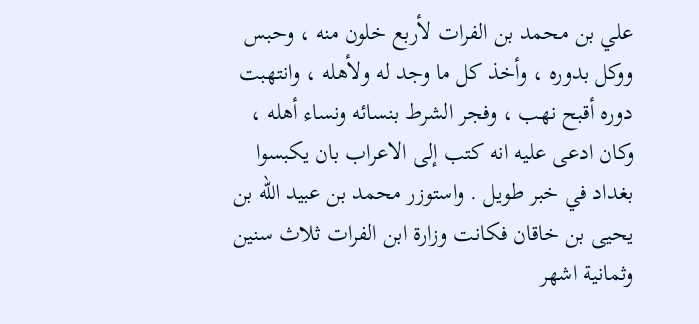علي بن محمد بن الفرات لأربع خلون منه ، وحبس ووكل بدوره ، وأخذ كل ما وجد له ولأهله ، وانتهبت دوره أقبح نهب ، وفجر الشرط بنسائه ونساء أهله ، وكان ادعى عليه انه كتب إلى الاعراب بان يكبسوا بغداد في خبر طويل . واستوزر محمد بن عبيد الله بن يحيى بن خاقان فكانت وزارة ابن الفرات ثلاث سنين وثمانية اشهر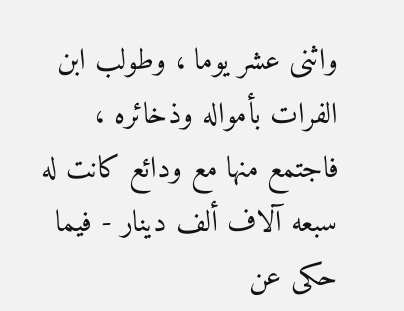واثنى عشر يوما ، وطولب ابن الفرات بأمواله وذخائره ، فاجتمع منها مع ودائع كانت له سبعه آلاف ألف دينار - فيما حكى عن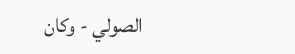الصولي - وكان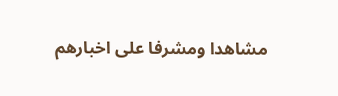مشاهدا ومشرفا على اخبارهم